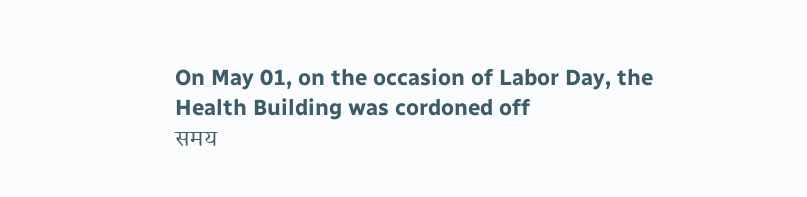On May 01, on the occasion of Labor Day, the Health Building was cordoned off
समय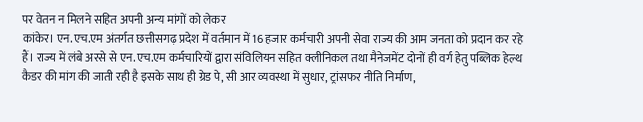पर वेतन न मिलने सहित अपनी अन्य मांगों को लेकर
कांकेर। एन.एच.एम अंतर्गत छत्तीसगढ़ प्रदेश में वर्तमान में 16 हजार कर्मचारी अपनी सेवा राज्य की आम जनता को प्रदान कर रहे हैं। राज्य में लंबे अरसे से एन.एच.एम कर्मचारियों द्वारा संविलियन सहित क्लीनिकल तथा मैनेजमेंट दोनों ही वर्ग हेतु पब्लिक हेल्थ कैडर की मांग की जाती रही है इसके साथ ही ग्रेड पे, सी आर व्यवस्था में सुधार, ट्रांसफर नीति निर्माण,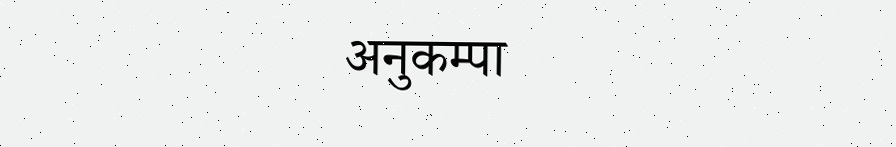अनुकम्पा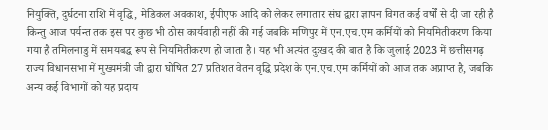नियुक्ति, दुर्घटना राशि में वृद्धि, मेडिकल अवकाश, ईपीएफ आदि को लेकर लगातार संघ द्वारा ज्ञापन विगत कई वर्षों से दी जा रही है किन्तु आज पर्यन्त तक इस पर कुछ भी ठोस कार्यवाही नहीं की गई जबकि मणिपुर में एन.एच.एम कर्मियों को नियमितीकरण किया गया है तमिलनाडु में समयबद्ध रूप से नियमितीकरण हो जाता है। यह भी अत्यंत दुःखद की बात है कि जुलाई 2023 में छत्तीसगढ़ राज्य विधानसभा में मुख्यमंत्री जी द्वारा घोषित 27 प्रतिशत वेतन वृद्धि प्रदेश के एन.एच.एम कर्मियों को आज तक अप्राप्त है, जबकि अन्य कई विभागों को यह प्रदाय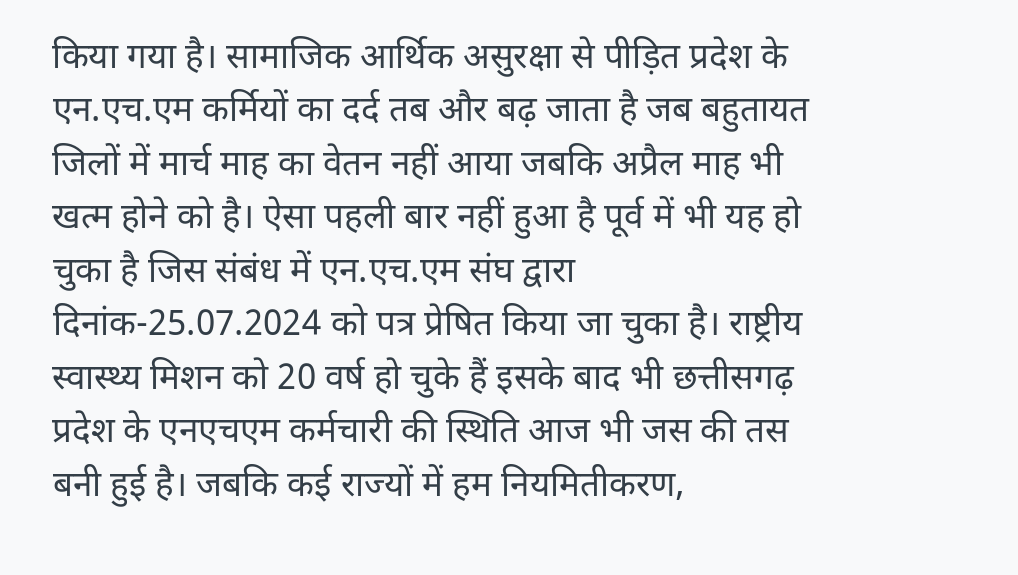किया गया है। सामाजिक आर्थिक असुरक्षा से पीड़ित प्रदेश के एन.एच.एम कर्मियों का दर्द तब और बढ़ जाता है जब बहुतायत जिलों में मार्च माह का वेतन नहीं आया जबकि अप्रैल माह भी खत्म होने को है। ऐसा पहली बार नहीं हुआ है पूर्व में भी यह हो चुका है जिस संबंध में एन.एच.एम संघ द्वारा दिनांक-25.07.2024 को पत्र प्रेषित किया जा चुका है। राष्ट्रीय स्वास्थ्य मिशन को 20 वर्ष हो चुके हैं इसके बाद भी छत्तीसगढ़ प्रदेश के एनएचएम कर्मचारी की स्थिति आज भी जस की तस बनी हुई है। जबकि कई राज्यों में हम नियमितीकरण,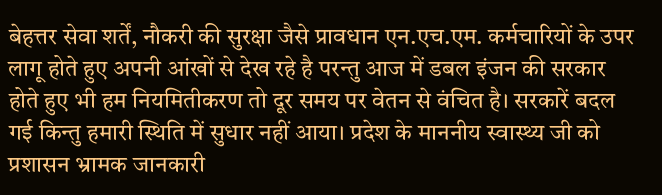बेहत्तर सेवा शर्तें, नौकरी की सुरक्षा जैसे प्रावधान एन.एच.एम. कर्मचारियों के उपर लागू होते हुए अपनी आंखों से देख रहे है परन्तु आज में डबल इंजन की सरकार होते हुए भी हम नियमितीकरण तो दूर समय पर वेतन से वंचित है। सरकारें बदल गई किन्तु हमारी स्थिति में सुधार नहीं आया। प्रदेश के माननीय स्वास्थ्य जी को प्रशासन भ्रामक जानकारी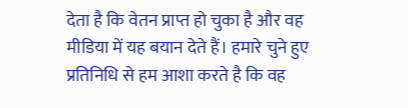देता है कि वेतन प्राप्त हो चुका है और वह मीडिया में यह बयान देते हैं। हमारे चुने हुए प्रतिनिधि से हम आशा करते है कि वह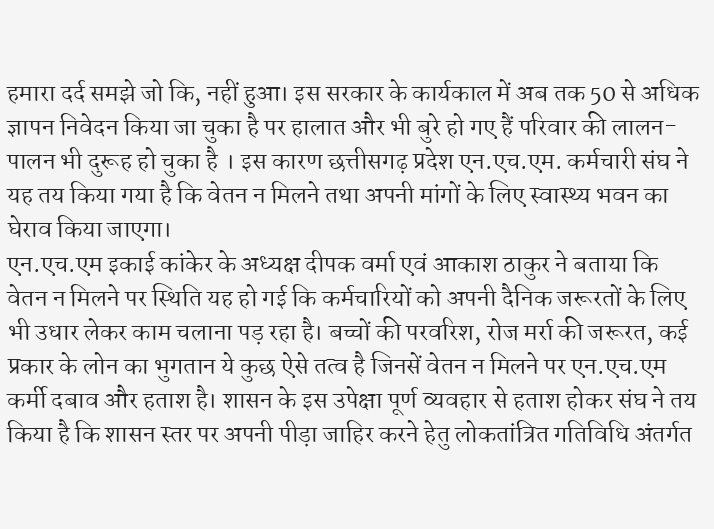हमारा दर्द समझे जो कि, नहीं हुआ। इस सरकार के कार्यकाल में अब तक 50 से अधिक ज्ञापन निवेदन किया जा चुका है पर हालात और भी बुरे हो गए हैं परिवार की लालन-पालन भी दुरूह हो चुका है । इस कारण छत्तीसगढ़ प्रदेश एन.एच.एम. कर्मचारी संघ ने यह तय किया गया है कि वेतन न मिलने तथा अपनी मांगों के लिए स्वास्थ्य भवन का घेराव किया जाएगा।
एन.एच.एम इकाई कांकेर के अध्यक्ष दीपक वर्मा एवं आकाश ठाकुर ने बताया कि वेतन न मिलने पर स्थिति यह हो गई कि कर्मचारियों को अपनी दैनिक जरूरतों के लिए भी उधार लेकर काम चलाना पड़ रहा है। बच्चों की परवरिश, रोज मर्रा की जरूरत, कई प्रकार के लोन का भुगतान ये कुछ ऐसे तत्व है जिनसें वेतन न मिलने पर एन.एच.एम कर्मी दबाव और हताश है। शासन के इस उपेक्षा पूर्ण व्यवहार से हताश होकर संघ ने तय किया है कि शासन स्तर पर अपनी पीड़ा जाहिर करने हेतु लोकतांत्रित गतिविधि अंतर्गत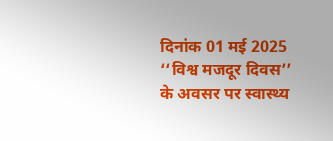दिनांक 01 मई 2025 ‘‘विश्व मजदूर दिवस’’ के अवसर पर स्वास्थ्य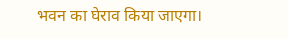भवन का घेराव किया जाएगा।